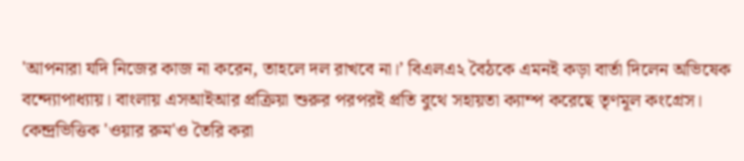'আপনারা যদি নিজের কাজ না করেন, তাহলে দল রাখবে না।’ বিএলএ২ বৈঠকে এমনই কড়া বার্তা দিলেন অভিষেক বন্দ্যোপাধ্যায়। বাংলায় এসআইআর প্রক্রিয়া শুরুর পরপরই প্রতি বুথে সহায়তা ক্যাম্প করেছে তৃণমূল কংগ্রেস। কেন্দ্রভিত্তিক 'ওয়ার রুম'ও তৈরি করা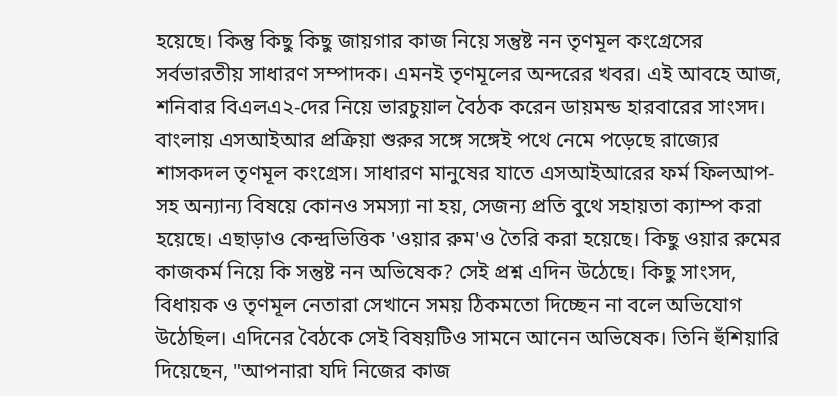হয়েছে। কিন্তু কিছু কিছু জায়গার কাজ নিয়ে সন্তুষ্ট নন তৃণমূল কংগ্রেসের সর্বভারতীয় সাধারণ সম্পাদক। এমনই তৃণমূলের অন্দরের খবর। এই আবহে আজ, শনিবার বিএলএ২-দের নিয়ে ভারচুয়াল বৈঠক করেন ডায়মন্ড হারবারের সাংসদ।
বাংলায় এসআইআর প্রক্রিয়া শুরুর সঙ্গে সঙ্গেই পথে নেমে পড়েছে রাজ্যের শাসকদল তৃণমূল কংগ্রেস। সাধারণ মানুষের যাতে এসআইআরের ফর্ম ফিলআপ-সহ অন্যান্য বিষয়ে কোনও সমস্যা না হয়, সেজন্য প্রতি বুথে সহায়তা ক্যাম্প করা হয়েছে। এছাড়াও কেন্দ্রভিত্তিক 'ওয়ার রুম'ও তৈরি করা হয়েছে। কিছু ওয়ার রুমের কাজকর্ম নিয়ে কি সন্তুষ্ট নন অভিষেক? সেই প্রশ্ন এদিন উঠেছে। কিছু সাংসদ, বিধায়ক ও তৃণমূল নেতারা সেখানে সময় ঠিকমতো দিচ্ছেন না বলে অভিযোগ উঠেছিল। এদিনের বৈঠকে সেই বিষয়টিও সামনে আনেন অভিষেক। তিনি হুঁশিয়ারি দিয়েছেন, "আপনারা যদি নিজের কাজ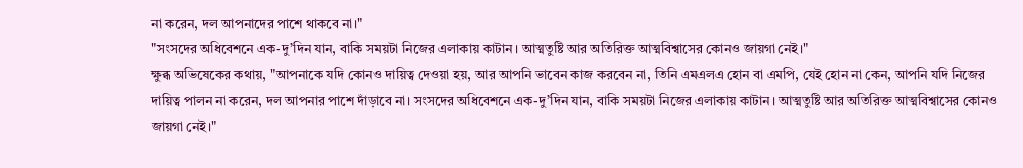না করেন, দল আপনাদের পাশে থাকবে না।"
"সংসদের অধিবেশনে এক-দু’দিন যান, বাকি সময়টা নিজের এলাকায় কাটান। আত্মতুষ্টি আর অতিরিক্ত আত্মবিশ্বাসের কোনও জায়গা নেই।"
ক্ষুব্ধ অভিষেকের কথায়, "আপনাকে যদি কোনও দায়িত্ব দেওয়া হয়, আর আপনি ভাবেন কাজ করবেন না, তিনি এমএলএ হোন বা এমপি, যেই হোন না কেন, আপনি যদি নিজের দায়িত্ব পালন না করেন, দল আপনার পাশে দাঁড়াবে না। সংসদের অধিবেশনে এক-দু’দিন যান, বাকি সময়টা নিজের এলাকায় কাটান। আত্মতুষ্টি আর অতিরিক্ত আত্মবিশ্বাসের কোনও জায়গা নেই।"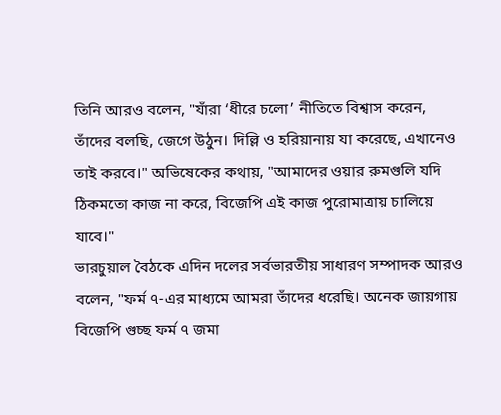তিনি আরও বলেন, "যাঁরা ‘ধীরে চলো’ নীতিতে বিশ্বাস করেন, তাঁদের বলছি, জেগে উঠুন। দিল্লি ও হরিয়ানায় যা করেছে, এখানেও তাই করবে।" অভিষেকের কথায়, "আমাদের ওয়ার রুমগুলি যদি ঠিকমতো কাজ না করে, বিজেপি এই কাজ পুরোমাত্রায় চালিয়ে যাবে।"
ভারচুয়াল বৈঠকে এদিন দলের সর্বভারতীয় সাধারণ সম্পাদক আরও বলেন, "ফর্ম ৭-এর মাধ্যমে আমরা তাঁদের ধরেছি। অনেক জায়গায় বিজেপি গুচ্ছ ফর্ম ৭ জমা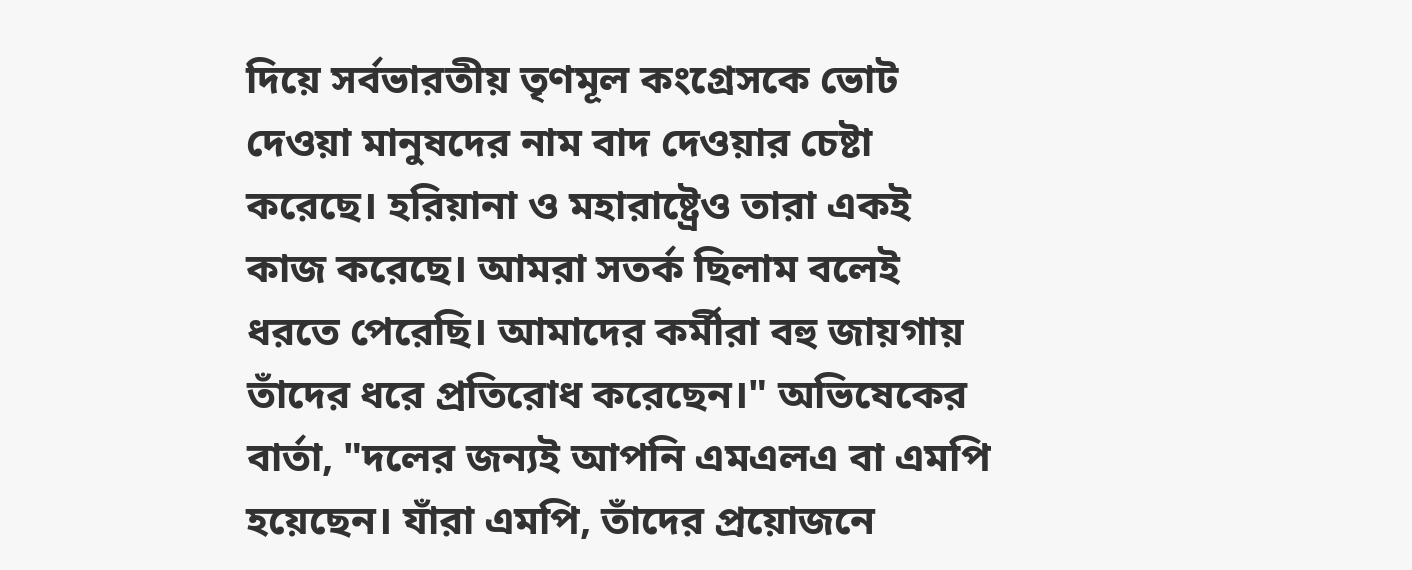দিয়ে সর্বভারতীয় তৃণমূল কংগ্রেসকে ভোট দেওয়া মানুষদের নাম বাদ দেওয়ার চেষ্টা করেছে। হরিয়ানা ও মহারাষ্ট্রেও তারা একই কাজ করেছে। আমরা সতর্ক ছিলাম বলেই ধরতে পেরেছি। আমাদের কর্মীরা বহু জায়গায় তাঁদের ধরে প্রতিরোধ করেছেন।" অভিষেকের বার্তা, "দলের জন্যই আপনি এমএলএ বা এমপি হয়েছেন। যাঁরা এমপি, তাঁদের প্রয়োজনে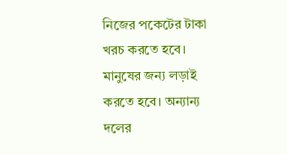নিজের পকেটের টাকা খরচ করতে হবে। মানুষের জন্য লড়াই করতে হবে। অন্যান্য দলের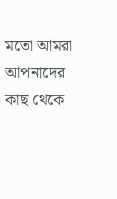মতো আমরা আপনাদের কাছ থেকে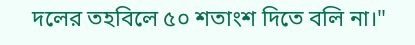দলের তহবিলে ৫০ শতাংশ দিতে বলি না।"